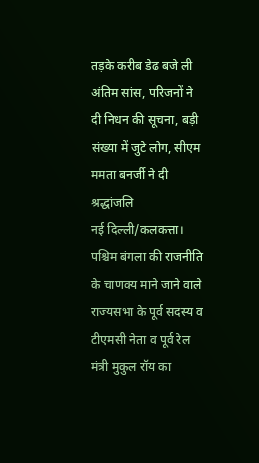तड़के करीब डेढ बजे ली अंतिम सांस, परिजनों ने दी निधन की सूचना, बड़ी संख्या में जुटे लोग, सीएम ममता बनर्जी ने दी श्रद्धांजलि
नई दिल्ली/कलकत्ता। पश्चिम बंगला की राजनीति के चाणक्य माने जाने वाले राज्यसभा के पूर्व सदस्य व टीएमसी नेता व पूर्व रेल मंत्री मुकुल रॉय का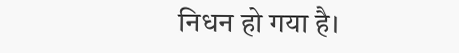निधन हो गया है।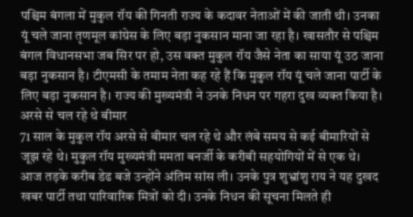पश्चिम बंगला में मुकुल रॉय की गिनती राज्य के कदावर नेताओं में की जाती थी। उनका यूं चले जाना तृणमूल कांग्रेस के लिए बड़ा नुकसान माना जा रहा है। खासतौर से पश्चिम बंगल विधानसभा जब सिर पर हो, उस वक्त मुकुल रॉय जैसे नेता का साया यूं उठ जाना बड़ा नुकसान है। टीएमसी के तमाम नेता कह रहे हैं कि मुकुल रॉय यूं चले जाना पार्टी के लिए बड़ा नुकसान है। राज्य की मुख्यमंत्री ने उनके निधन पर गहरा दुख व्यक्त किया है।
अरसे से चल रहे थे बीमार
71 साल के मुकुल रॉय अरसे से बीमार चल रहे थे और लंबे समय से कई बीमारियों से जूझ रहे थे। मुकुल रॉय मुख्यमंत्री ममता बनर्जी के करीबी सहयोगियों में से एक थे। आज तड़के करीब डेढ बजे उन्होंने अंतिम सांस ली। उनके पुत्र शुभ्रांशु राय ने यह दुखद खबर पार्टी तथा पारिवारिक मित्रों को दी। उनके निधन की सूचना मिलते ही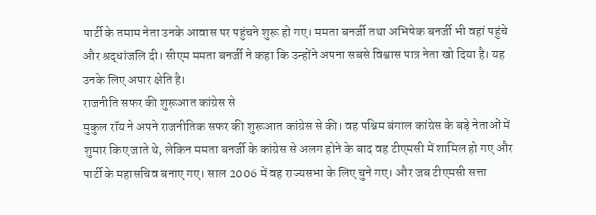पार्टी के तमाम नेता उनके आवास पर पहुंचने शुरू हो गए। ममता बनर्जी तथा अभिषेक बनर्जी भी वहां पहुंचे और श्रद्धांजलि दी। सीएम ममता बनर्जी ने कहा कि उन्होंने अपना सबसे विश्वास पात्र नेता खो दिया है। यह उनके लिए अपार क्षेति है।
राजनीति सफर की शुरूआत कांग्रेस से
मुकुल रॉय ने अपने राजनीतिक सफर की शुरूआत कांग्रेस से की। वह पश्चिम बंगाल कांग्रेस के बड़े नेताओं में शुमार किए जाते थे, लेकिन ममता बनर्जी के कांग्रेस से अलग होने के बाद वह टीएमसी में शामिल हो गए और पार्टी के महासचिव बनाए गए। साल 2006 में वह राज्यसभा के लिए चुने गए। और जब टीएमसी सत्ता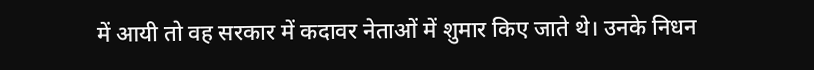में आयी तो वह सरकार में कदावर नेताओं में शुमार किए जाते थे। उनके निधन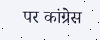पर कांग्रेस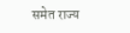समेत राज्य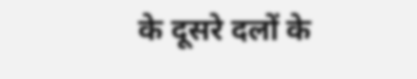के दूसरे दलों के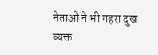नेताओं ने भी गहरा दुख व्यक्त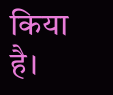किया है।